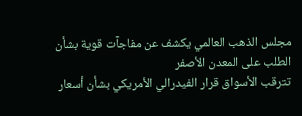مجلس الذهب العالمي يكشف عن مفاجآت قوية بشأن الطلب على المعدن الأصفر
تترقب الأسواق قرار الفيدرالي الأمريكي بشأن أسعار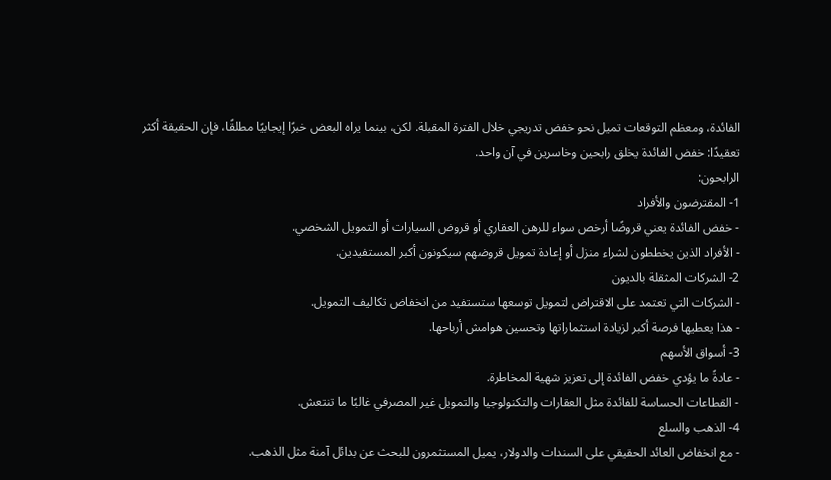الفائدة، ومعظم التوقعات تميل نحو خفض تدريجي خلال الفترة المقبلة. لكن، بينما يراه البعض خبرًا إيجابيًا مطلقًا، فإن الحقيقة أكثر تعقيدًا: خفض الفائدة يخلق رابحين وخاسرين في آن واحد.
الرابحون:
1- المقترضون والأفراد
- خفض الفائدة يعني قروضًا أرخص سواء للرهن العقاري أو قروض السيارات أو التمويل الشخصي.
- الأفراد الذين يخططون لشراء منزل أو إعادة تمويل قروضهم سيكونون أكبر المستفيدين.
2- الشركات المثقلة بالديون
- الشركات التي تعتمد على الاقتراض لتمويل توسعها ستستفيد من انخفاض تكاليف التمويل.
- هذا يعطيها فرصة أكبر لزيادة استثماراتها وتحسين هوامش أرباحها.
3- أسواق الأسهم
- عادةً ما يؤدي خفض الفائدة إلى تعزيز شهية المخاطرة.
- القطاعات الحساسة للفائدة مثل العقارات والتكنولوجيا والتمويل غير المصرفي غالبًا ما تنتعش.
4- الذهب والسلع
- مع انخفاض العائد الحقيقي على السندات والدولار، يميل المستثمرون للبحث عن بدائل آمنة مثل الذهب.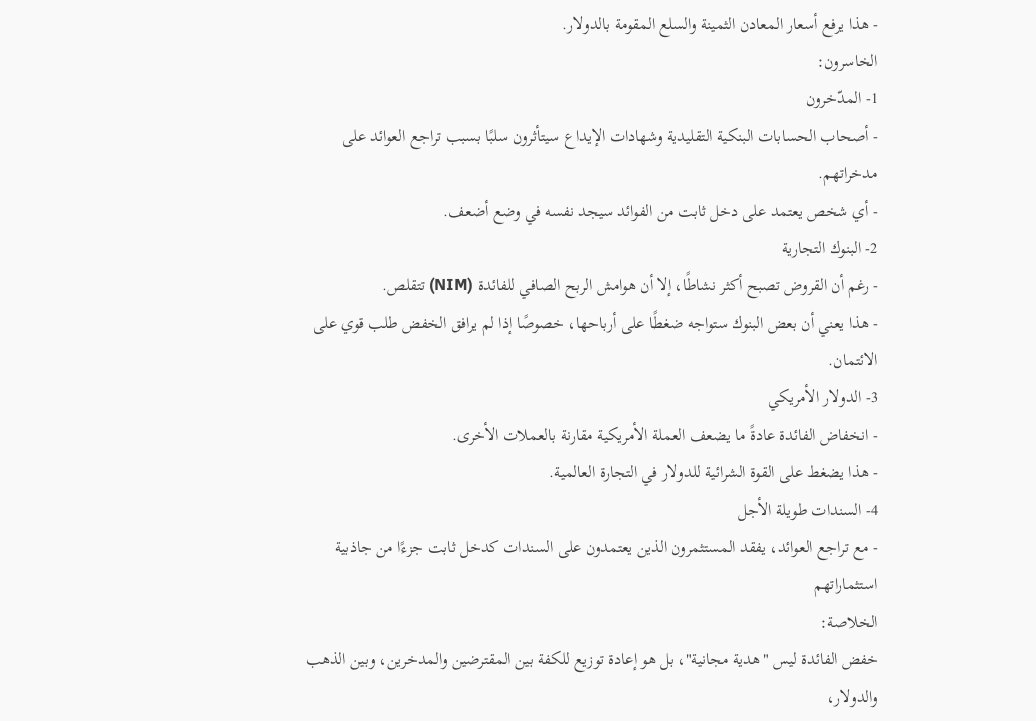- هذا يرفع أسعار المعادن الثمينة والسلع المقومة بالدولار.
الخاسرون:
1- المدّخرون
- أصحاب الحسابات البنكية التقليدية وشهادات الإيداع سيتأثرون سلبًا بسبب تراجع العوائد على مدخراتهم.
- أي شخص يعتمد على دخل ثابت من الفوائد سيجد نفسه في وضع أضعف.
2- البنوك التجارية
- رغم أن القروض تصبح أكثر نشاطًا، إلا أن هوامش الربح الصافي للفائدة (NIM) تتقلص.
- هذا يعني أن بعض البنوك ستواجه ضغطًا على أرباحها، خصوصًا إذا لم يرافق الخفض طلب قوي على الائتمان.
3- الدولار الأمريكي
- انخفاض الفائدة عادةً ما يضعف العملة الأمريكية مقارنة بالعملات الأخرى.
- هذا يضغط على القوة الشرائية للدولار في التجارة العالمية.
4- السندات طويلة الأجل
- مع تراجع العوائد، يفقد المستثمرون الذين يعتمدون على السندات كدخل ثابت جزءًا من جاذبية استثماراتهم
الخلاصة:
خفض الفائدة ليس "هدية مجانية"، بل هو إعادة توزيع للكفة بين المقترضين والمدخرين، وبين الذهب والدولار،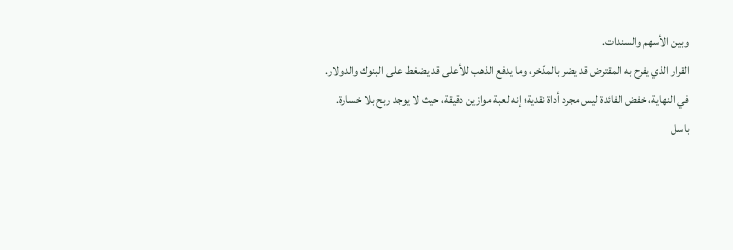وبين الأسهم والسندات.
القرار الذي يفرح به المقترض قد يضر بالمدّخر، وما يدفع الذهب للأعلى قد يضغط على البنوك والدولار.
في النهاية، خفض الفائدة ليس مجرد أداة نقدية؛ إنه لعبة موازين دقيقة، حيث لا يوجد ربح بلا خسارة.
باسل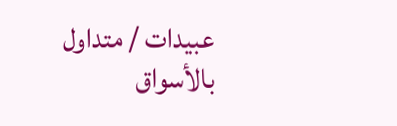عبيدات / متداول بالأسواق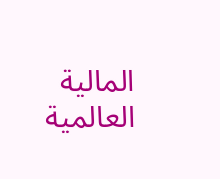المالية العالمية